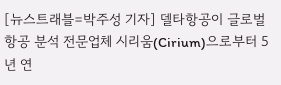[뉴스트래블=박주성 기자] 델타항공이 글로벌 항공 분석 전문업체 시리움(Cirium)으로부터 5년 연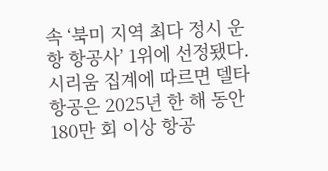속 ‘북미 지역 최다 정시 운항 항공사’ 1위에 선정됐다.
시리움 집계에 따르면 델타항공은 2025년 한 해 동안 180만 회 이상 항공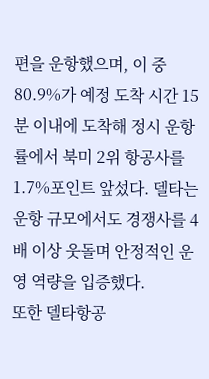편을 운항했으며, 이 중 80.9%가 예정 도착 시간 15분 이내에 도착해 정시 운항률에서 북미 2위 항공사를 1.7%포인트 앞섰다. 델타는 운항 규모에서도 경쟁사를 4배 이상 웃돌며 안정적인 운영 역량을 입증했다.
또한 델타항공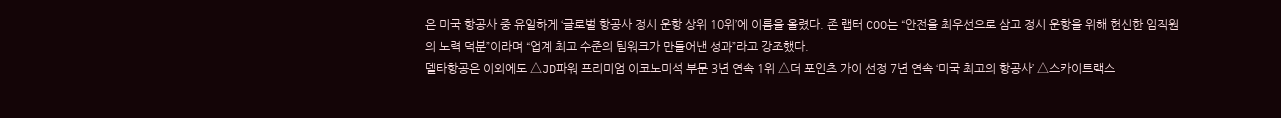은 미국 항공사 중 유일하게 ‘글로벌 항공사 정시 운항 상위 10위’에 이름을 올렸다. 존 랩터 COO는 “안전을 최우선으로 삼고 정시 운항을 위해 헌신한 임직원의 노력 덕분”이라며 “업계 최고 수준의 팀워크가 만들어낸 성과”라고 강조했다.
델타항공은 이외에도 △JD파워 프리미엄 이코노미석 부문 3년 연속 1위 △더 포인츠 가이 선정 7년 연속 ‘미국 최고의 항공사’ △스카이트랙스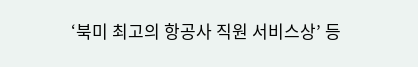‘북미 최고의 항공사 직원 서비스상’ 등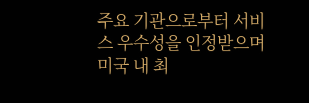주요 기관으로부터 서비스 우수성을 인정받으며 미국 내 최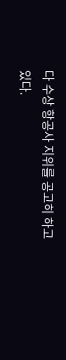다 수상 항공사 지위를 공고히 하고 있다.